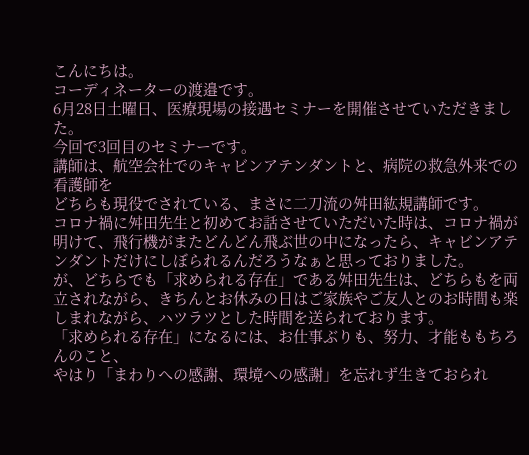こんにちは。
コーディネーターの渡邉です。
6月28日土曜日、医療現場の接遇セミナーを開催させていただきました。
今回で3回目のセミナーです。
講師は、航空会社でのキャビンアテンダントと、病院の救急外来での看護師を
どちらも現役でされている、まさに二刀流の舛田紘規講師です。
コロナ禍に舛田先生と初めてお話させていただいた時は、コロナ禍が明けて、飛行機がまたどんどん飛ぶ世の中になったら、キャビンアテンダントだけにしぼられるんだろうなぁと思っておりました。
が、どちらでも「求められる存在」である舛田先生は、どちらもを両立されながら、きちんとお休みの日はご家族やご友人とのお時間も楽しまれながら、ハツラツとした時間を送られております。
「求められる存在」になるには、お仕事ぶりも、努力、才能ももちろんのこと、
やはり「まわりへの感謝、環境への感謝」を忘れず生きておられ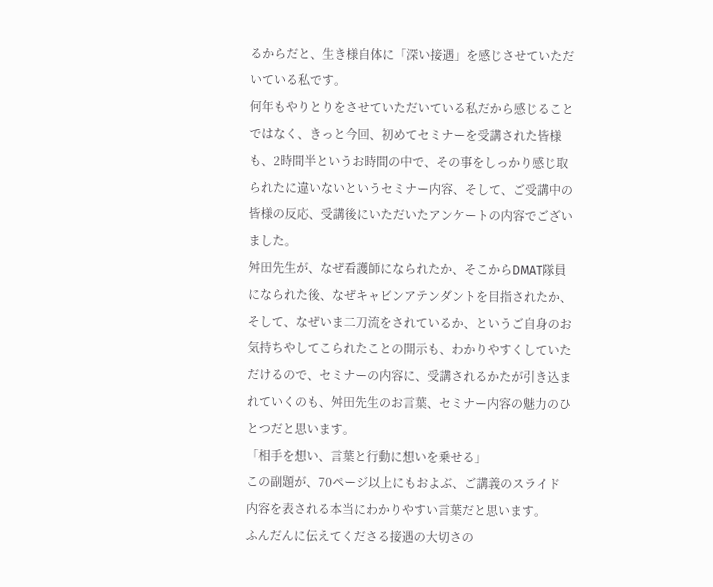るからだと、生き様自体に「深い接遇」を感じさせていただいている私です。
何年もやりとりをさせていただいている私だから感じることではなく、きっと今回、初めてセミナーを受講された皆様も、2時間半というお時間の中で、その事をしっかり感じ取られたに違いないというセミナー内容、そして、ご受講中の皆様の反応、受講後にいただいたアンケートの内容でございました。
舛田先生が、なぜ看護師になられたか、そこからDМAT隊員になられた後、なぜキャビンアテンダントを目指されたか、そして、なぜいま二刀流をされているか、というご自身のお気持ちやしてこられたことの開示も、わかりやすくしていただけるので、セミナーの内容に、受講されるかたが引き込まれていくのも、舛田先生のお言葉、セミナー内容の魅力のひとつだと思います。
「相手を想い、言葉と行動に想いを乗せる」
この副題が、70ページ以上にもおよぶ、ご講義のスライド内容を表される本当にわかりやすい言葉だと思います。
ふんだんに伝えてくださる接遇の大切さの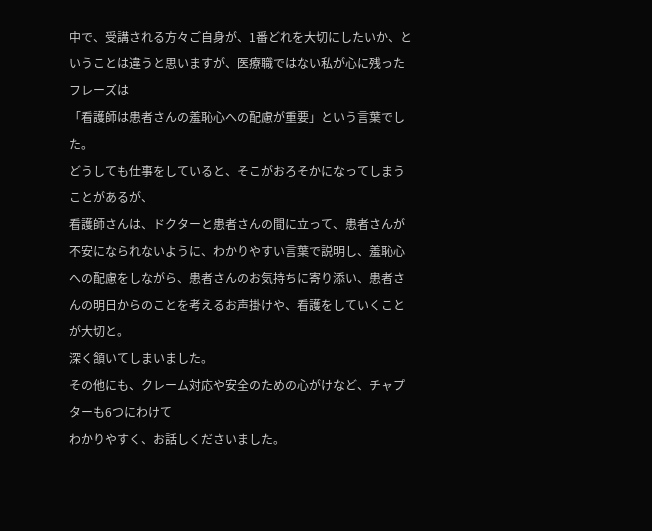中で、受講される方々ご自身が、1番どれを大切にしたいか、ということは違うと思いますが、医療職ではない私が心に残ったフレーズは
「看護師は患者さんの羞恥心への配慮が重要」という言葉でした。
どうしても仕事をしていると、そこがおろそかになってしまうことがあるが、
看護師さんは、ドクターと患者さんの間に立って、患者さんが不安になられないように、わかりやすい言葉で説明し、羞恥心への配慮をしながら、患者さんのお気持ちに寄り添い、患者さんの明日からのことを考えるお声掛けや、看護をしていくことが大切と。
深く頷いてしまいました。
その他にも、クレーム対応や安全のための心がけなど、チャプターも6つにわけて
わかりやすく、お話しくださいました。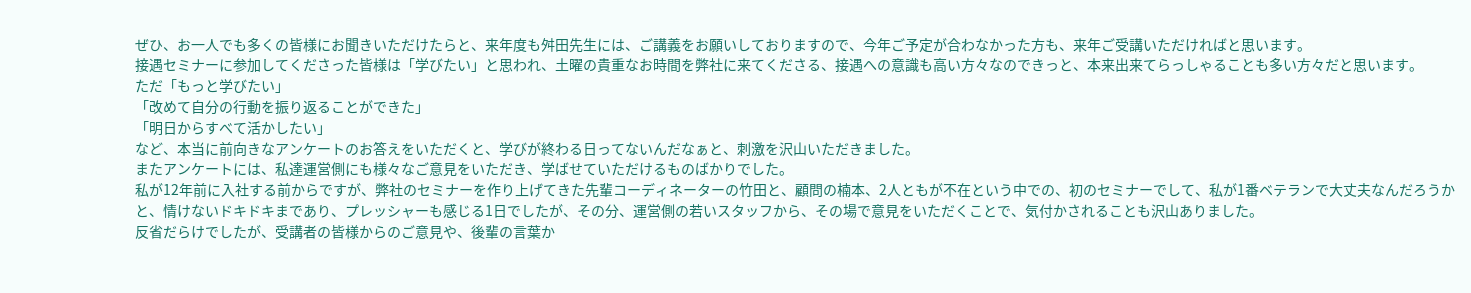ぜひ、お一人でも多くの皆様にお聞きいただけたらと、来年度も舛田先生には、ご講義をお願いしておりますので、今年ご予定が合わなかった方も、来年ご受講いただければと思います。
接遇セミナーに参加してくださった皆様は「学びたい」と思われ、土曜の貴重なお時間を弊社に来てくださる、接遇への意識も高い方々なのできっと、本来出来てらっしゃることも多い方々だと思います。
ただ「もっと学びたい」
「改めて自分の行動を振り返ることができた」
「明日からすべて活かしたい」
など、本当に前向きなアンケートのお答えをいただくと、学びが終わる日ってないんだなぁと、刺激を沢山いただきました。
またアンケートには、私達運営側にも様々なご意見をいただき、学ばせていただけるものばかりでした。
私が12年前に入社する前からですが、弊社のセミナーを作り上げてきた先輩コーディネーターの竹田と、顧問の楠本、2人ともが不在という中での、初のセミナーでして、私が1番ベテランで大丈夫なんだろうかと、情けないドキドキまであり、プレッシャーも感じる1日でしたが、その分、運営側の若いスタッフから、その場で意見をいただくことで、気付かされることも沢山ありました。
反省だらけでしたが、受講者の皆様からのご意見や、後輩の言葉か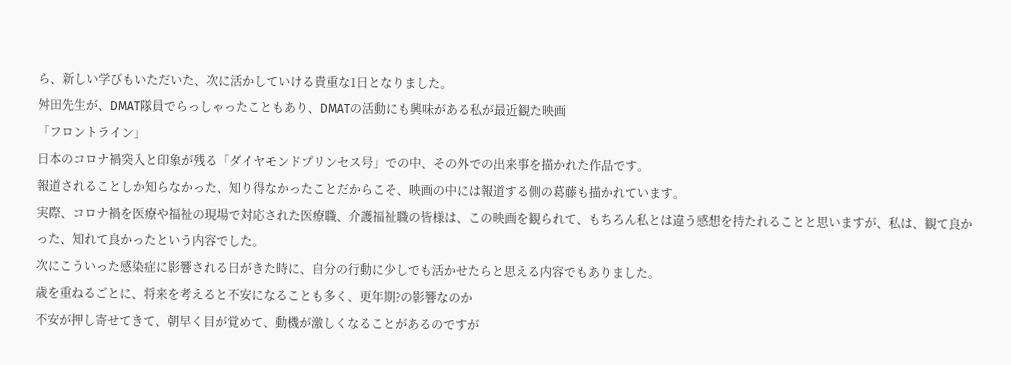ら、新しい学びもいただいた、次に活かしていける貴重な1日となりました。
舛田先生が、DМAT隊員でらっしゃったこともあり、DМATの活動にも興味がある私が最近観た映画
「フロントライン」
日本のコロナ禍突入と印象が残る「ダイヤモンドプリンセス号」での中、その外での出来事を描かれた作品です。
報道されることしか知らなかった、知り得なかったことだからこそ、映画の中には報道する側の葛藤も描かれています。
実際、コロナ禍を医療や福祉の現場で対応された医療職、介護福祉職の皆様は、この映画を観られて、もちろん私とは違う感想を持たれることと思いますが、私は、観て良かった、知れて良かったという内容でした。
次にこういった感染症に影響される日がきた時に、自分の行動に少しでも活かせたらと思える内容でもありました。
歳を重ねるごとに、将来を考えると不安になることも多く、更年期?の影響なのか
不安が押し寄せてきて、朝早く目が覚めて、動機が激しくなることがあるのですが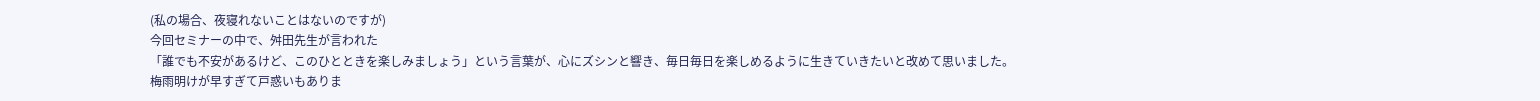(私の場合、夜寝れないことはないのですが)
今回セミナーの中で、舛田先生が言われた
「誰でも不安があるけど、このひとときを楽しみましょう」という言葉が、心にズシンと響き、毎日毎日を楽しめるように生きていきたいと改めて思いました。
梅雨明けが早すぎて戸惑いもありま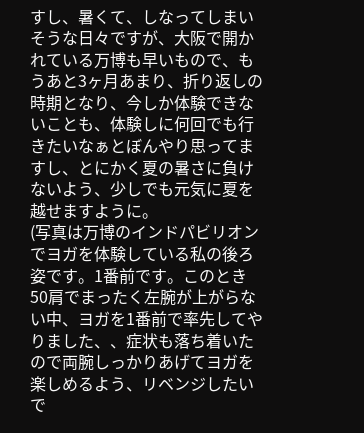すし、暑くて、しなってしまいそうな日々ですが、大阪で開かれている万博も早いもので、もうあと3ヶ月あまり、折り返しの時期となり、今しか体験できないことも、体験しに何回でも行きたいなぁとぼんやり思ってますし、とにかく夏の暑さに負けないよう、少しでも元気に夏を越せますように。
(写真は万博のインドパビリオンでヨガを体験している私の後ろ姿です。1番前です。このとき50肩でまったく左腕が上がらない中、ヨガを1番前で率先してやりました、、症状も落ち着いたので両腕しっかりあげてヨガを楽しめるよう、リベンジしたいで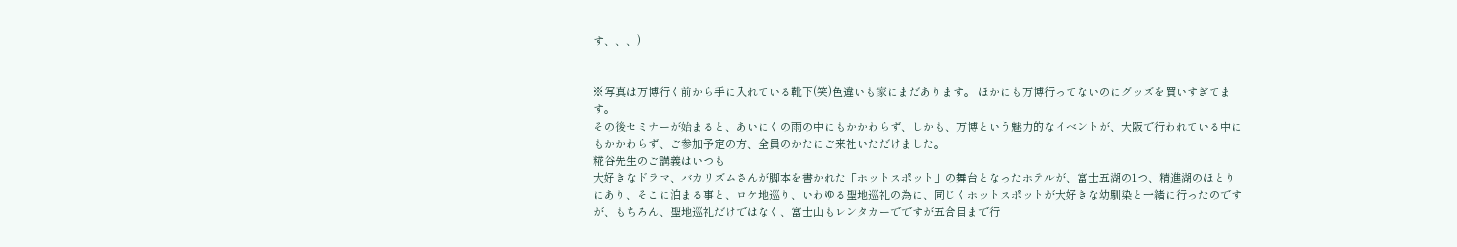す、、、)


※写真は万博行く前から手に入れている靴下(笑)色違いも家にまだあります。 ほかにも万博行ってないのにグッズを買いすぎてます。
その後セミナーが始まると、あいにくの雨の中にもかかわらず、しかも、万博という魅力的なイベントが、大阪で行われている中にもかかわらず、ご参加予定の方、全員のかたにご来社いただけました。
糀谷先生のご講義はいつも
大好きなドラマ、バカリズムさんが脚本を書かれた「ホットスポット」の舞台となったホテルが、富士五湖の1つ、精進湖のほとりにあり、そこに泊まる事と、ロケ地巡り、いわゆる聖地巡礼の為に、同じくホットスポットが大好きな幼馴染と一緒に行ったのですが、もちろん、聖地巡礼だけではなく、富士山もレンタカーでですが五合目まで行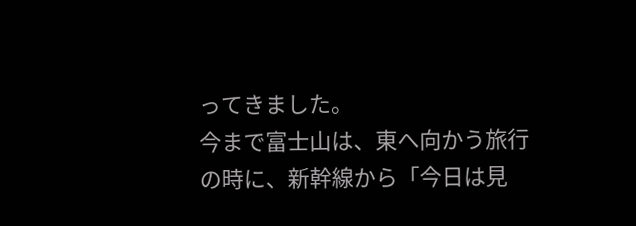ってきました。
今まで富士山は、東へ向かう旅行の時に、新幹線から「今日は見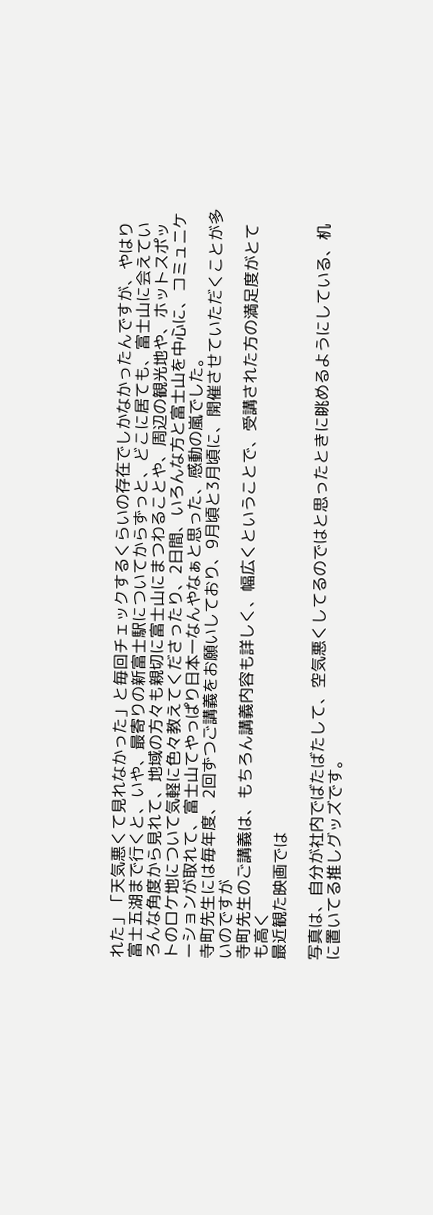れた」「天気悪くて見れなかった」と毎回チェックするくらいの存在でしかなかったんですが、やはり富士五湖まで行くと、いや、最寄りの新富士駅についてからずっと、どこに居ても、富士山に会えていろんな角度から見れて、地域の方々も親切に富士山にまつわることや、周辺の観光地や、ホットスポットのロケ地について気軽に色々教えてくださったり、2日間、いろんな方と富士山を中心に、コミュニケーションが取れて、富士山てやっぱり日本一なんやなぁと思った、感動の嵐でした。
寺町先生には毎年度、2回ずつご講義をお願いしており、9月頃と3月頃に、開催させていただくことが多いのですが
寺町先生のご講義は、もちろん講義内容も詳しく、幅広くということで、受講された方の満足度がとても高く
最近観た映画では

写真は、自分が社内でばたばたして、空気悪くしてるのではと思ったときに眺めるようにしている、机に置いてる推しグッズです。